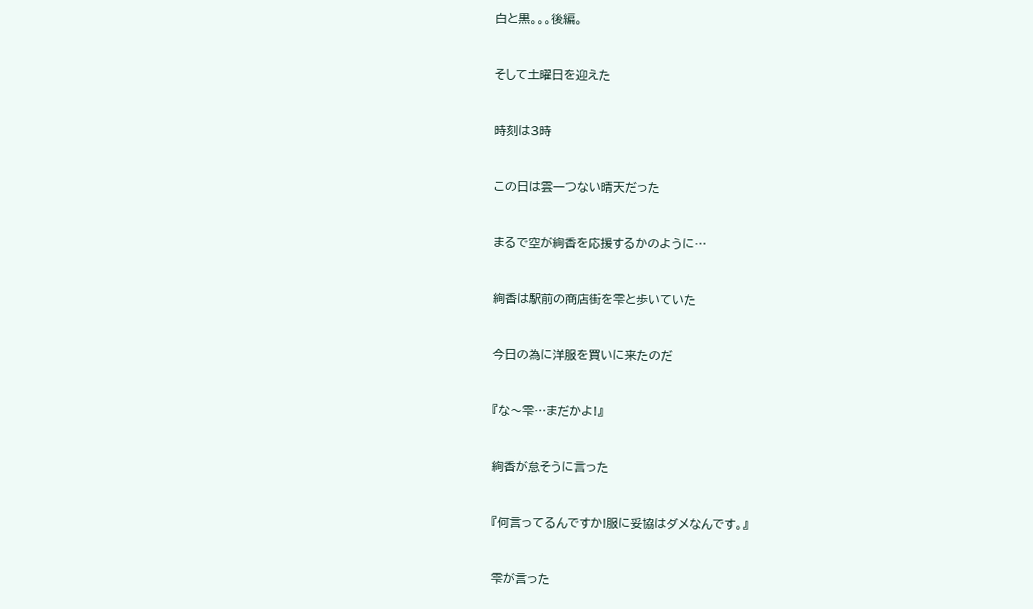白と黒。。。後編。



そして土曜日を迎えた



時刻は3時



この日は雲一つない晴天だった



まるで空が絢香を応援するかのように…



絢香は駅前の商店街を雫と歩いていた



今日の為に洋服を買いに来たのだ



『な〜雫…まだかよ!』



絢香が怠そうに言った



『何言ってるんですか!服に妥協はダメなんです。』



雫が言った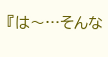『は〜…そんな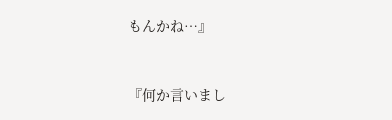もんかね…』



『何か言いまし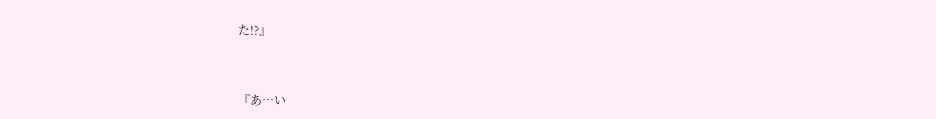た!?』



『あ…い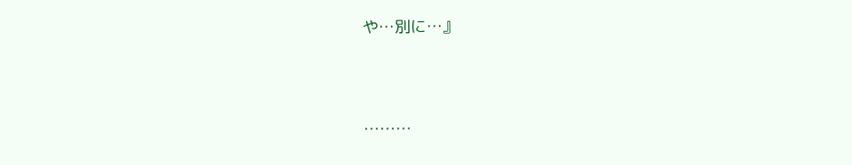や…別に…』



………